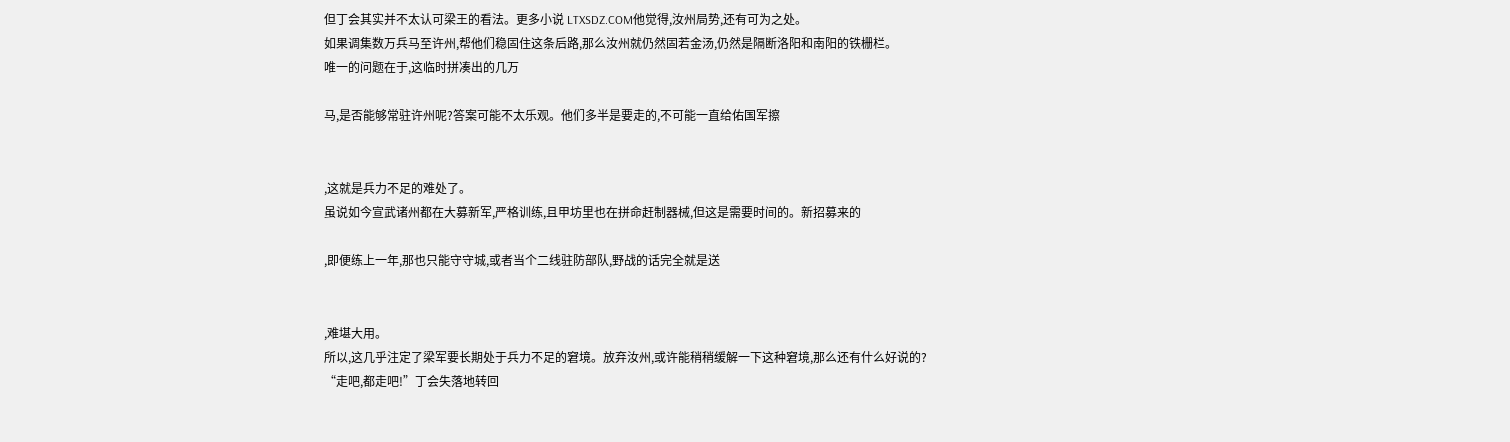但丁会其实并不太认可梁王的看法。更多小说 LTXSDZ.COM他觉得,汝州局势,还有可为之处。
如果调集数万兵马至许州,帮他们稳固住这条后路,那么汝州就仍然固若金汤,仍然是隔断洛阳和南阳的铁栅栏。
唯一的问题在于,这临时拼凑出的几万

马,是否能够常驻许州呢?答案可能不太乐观。他们多半是要走的,不可能一直给佑国军擦


,这就是兵力不足的难处了。
虽说如今宣武诸州都在大募新军,严格训练,且甲坊里也在拼命赶制器械,但这是需要时间的。新招募来的

,即便练上一年,那也只能守守城,或者当个二线驻防部队,野战的话完全就是送


,难堪大用。
所以,这几乎注定了梁军要长期处于兵力不足的窘境。放弃汝州,或许能稍稍缓解一下这种窘境,那么还有什么好说的?
“走吧,都走吧!”丁会失落地转回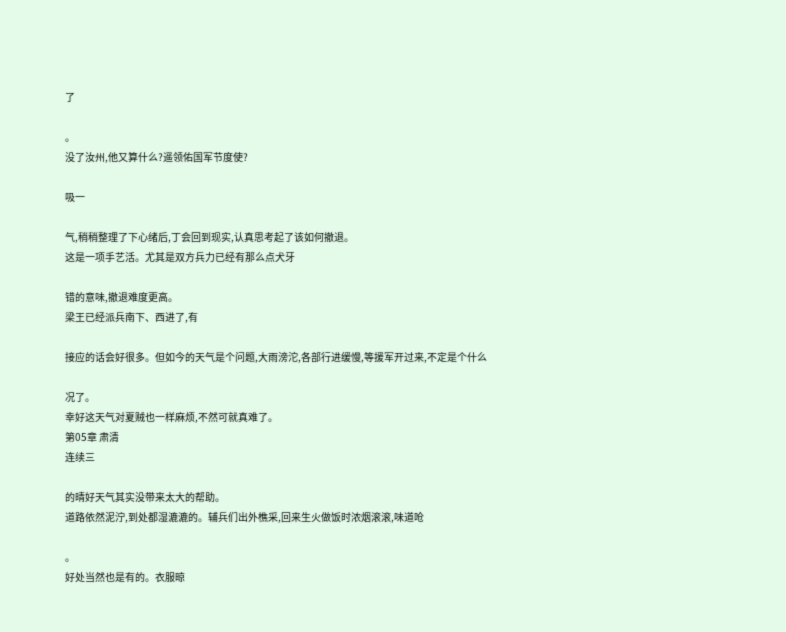了

。
没了汝州,他又算什么?遥领佑国军节度使?

吸一

气,稍稍整理了下心绪后,丁会回到现实,认真思考起了该如何撤退。
这是一项手艺活。尤其是双方兵力已经有那么点犬牙

错的意味,撤退难度更高。
梁王已经派兵南下、西进了,有

接应的话会好很多。但如今的天气是个问题,大雨滂沱,各部行进缓慢,等援军开过来,不定是个什么

况了。
幸好这天气对夏贼也一样麻烦,不然可就真难了。
第05章 肃清
连续三

的晴好天气其实没带来太大的帮助。
道路依然泥泞,到处都湿漉漉的。辅兵们出外樵采,回来生火做饭时浓烟滚滚,味道呛

。
好处当然也是有的。衣服晾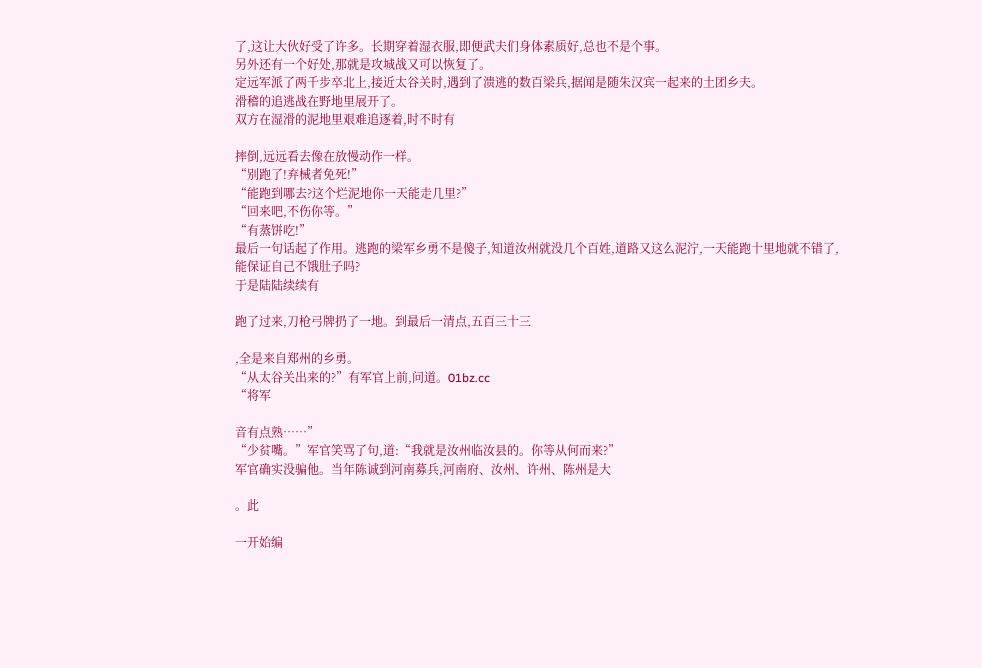了,这让大伙好受了许多。长期穿着湿衣服,即便武夫们身体素质好,总也不是个事。
另外还有一个好处,那就是攻城战又可以恢复了。
定远军派了两千步卒北上,接近太谷关时,遇到了溃逃的数百梁兵,据闻是随朱汉宾一起来的土团乡夫。
滑稽的追逃战在野地里展开了。
双方在湿滑的泥地里艰难追逐着,时不时有

摔倒,远远看去像在放慢动作一样。
“别跑了!弃械者免死!”
“能跑到哪去?这个烂泥地你一天能走几里?”
“回来吧,不伤你等。”
“有蒸饼吃!”
最后一句话起了作用。逃跑的梁军乡勇不是傻子,知道汝州就没几个百姓,道路又这么泥泞,一天能跑十里地就不错了,能保证自己不饿肚子吗?
于是陆陆续续有

跑了过来,刀枪弓牌扔了一地。到最后一清点,五百三十三

,全是来自郑州的乡勇。
“从太谷关出来的?”有军官上前,问道。01bz.cc
“将军

音有点熟……”
“少贫嘴。”军官笑骂了句,道:“我就是汝州临汝县的。你等从何而来?”
军官确实没骗他。当年陈诚到河南募兵,河南府、汝州、许州、陈州是大

。此

一开始编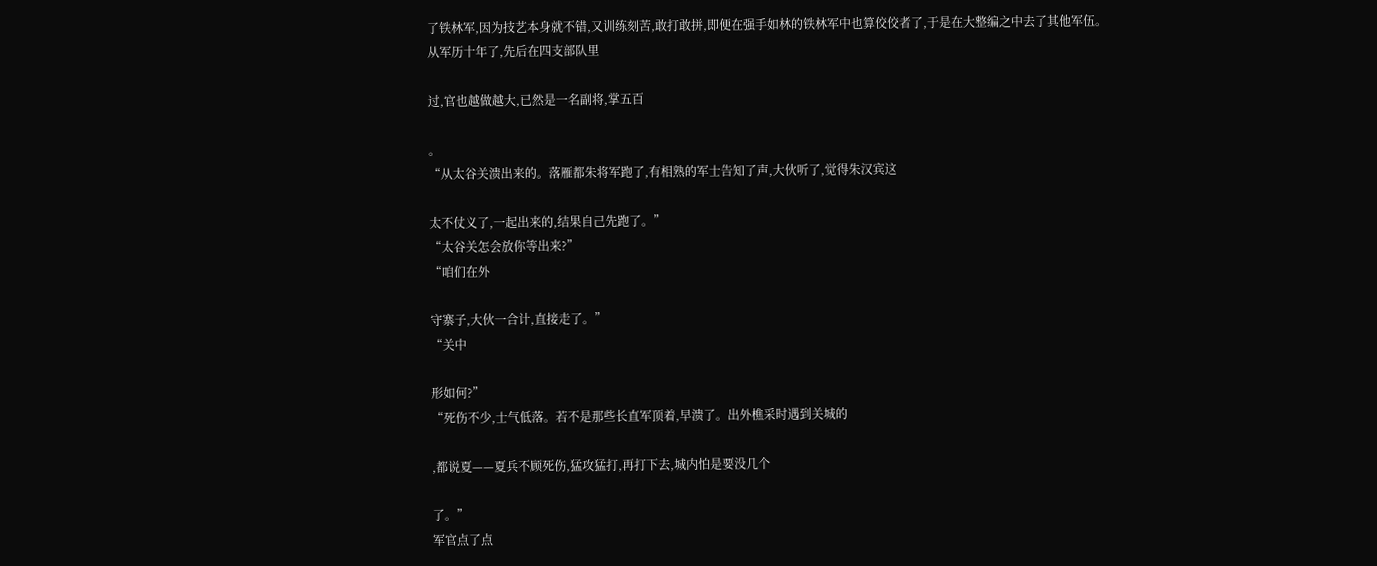了铁林军,因为技艺本身就不错,又训练刻苦,敢打敢拼,即便在强手如林的铁林军中也算佼佼者了,于是在大整编之中去了其他军伍。
从军历十年了,先后在四支部队里

过,官也越做越大,已然是一名副将,掌五百

。
“从太谷关溃出来的。落雁都朱将军跑了,有相熟的军士告知了声,大伙听了,觉得朱汉宾这

太不仗义了,一起出来的,结果自己先跑了。”
“太谷关怎会放你等出来?”
“咱们在外

守寨子,大伙一合计,直接走了。”
“关中

形如何?”
“死伤不少,士气低落。若不是那些长直军顶着,早溃了。出外樵采时遇到关城的

,都说夏——夏兵不顾死伤,猛攻猛打,再打下去,城内怕是要没几个

了。”
军官点了点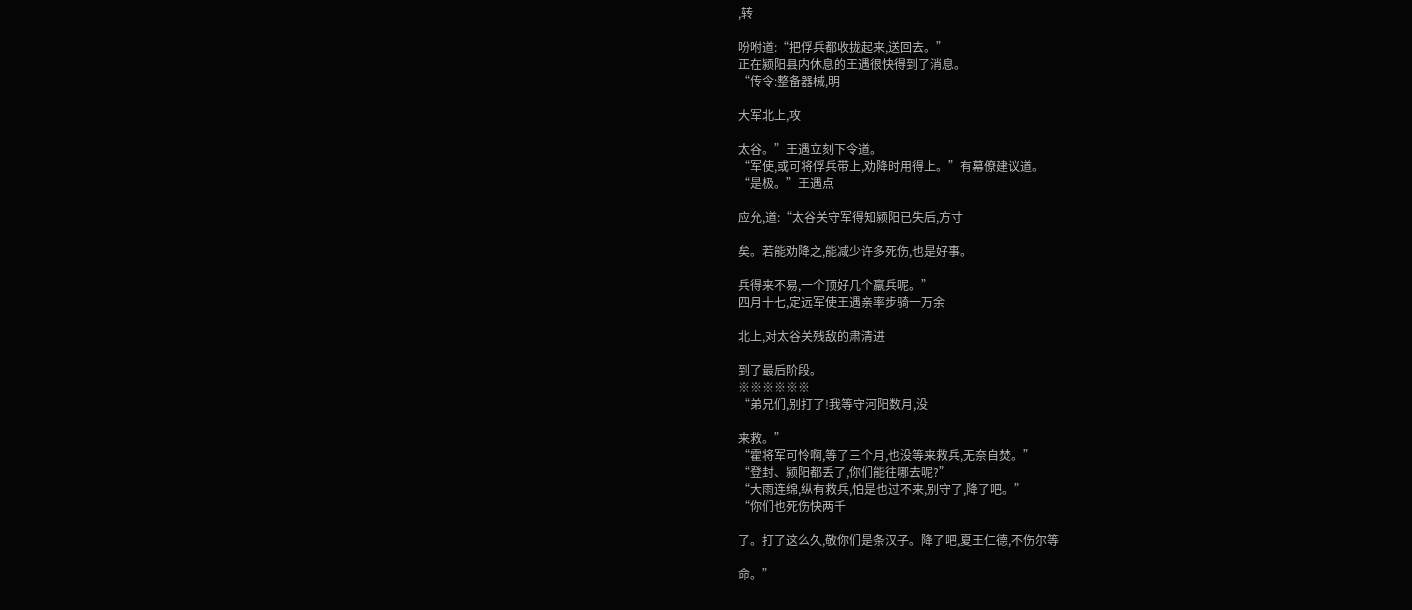,转

吩咐道:“把俘兵都收拢起来,送回去。”
正在颍阳县内休息的王遇很快得到了消息。
“传令:整备器械,明

大军北上,攻

太谷。”王遇立刻下令道。
“军使,或可将俘兵带上,劝降时用得上。”有幕僚建议道。
“是极。”王遇点

应允,道:“太谷关守军得知颍阳已失后,方寸

矣。若能劝降之,能减少许多死伤,也是好事。

兵得来不易,一个顶好几个羸兵呢。”
四月十七,定远军使王遇亲率步骑一万余

北上,对太谷关残敌的肃清进

到了最后阶段。
※※※※※※
“弟兄们,别打了!我等守河阳数月,没

来救。”
“霍将军可怜啊,等了三个月,也没等来救兵,无奈自焚。”
“登封、颍阳都丢了,你们能往哪去呢?”
“大雨连绵,纵有救兵,怕是也过不来,别守了,降了吧。”
“你们也死伤快两千

了。打了这么久,敬你们是条汉子。降了吧,夏王仁德,不伤尔等

命。”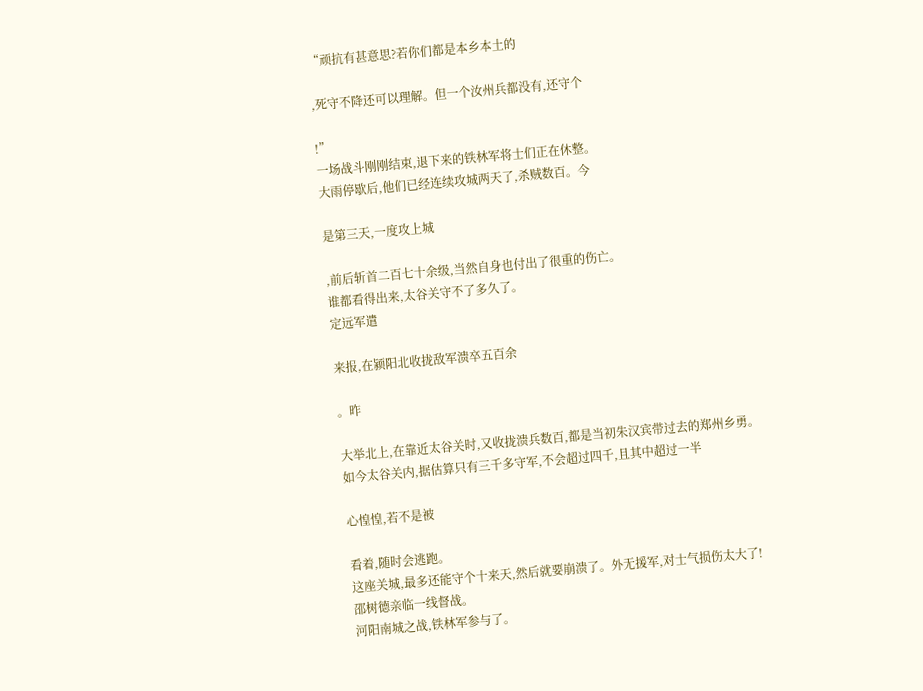“顽抗有甚意思?若你们都是本乡本土的

,死守不降还可以理解。但一个汝州兵都没有,还守个

!”
一场战斗刚刚结束,退下来的铁林军将士们正在休整。
大雨停歇后,他们已经连续攻城两天了,杀贼数百。今

是第三天,一度攻上城

,前后斩首二百七十余级,当然自身也付出了很重的伤亡。
谁都看得出来,太谷关守不了多久了。
定远军遣

来报,在颍阳北收拢敌军溃卒五百余

。昨

大举北上,在靠近太谷关时,又收拢溃兵数百,都是当初朱汉宾带过去的郑州乡勇。
如今太谷关内,据估算只有三千多守军,不会超过四千,且其中超过一半

心惶惶,若不是被

看着,随时会逃跑。
这座关城,最多还能守个十来天,然后就要崩溃了。外无援军,对士气损伤太大了!
邵树德亲临一线督战。
河阳南城之战,铁林军参与了。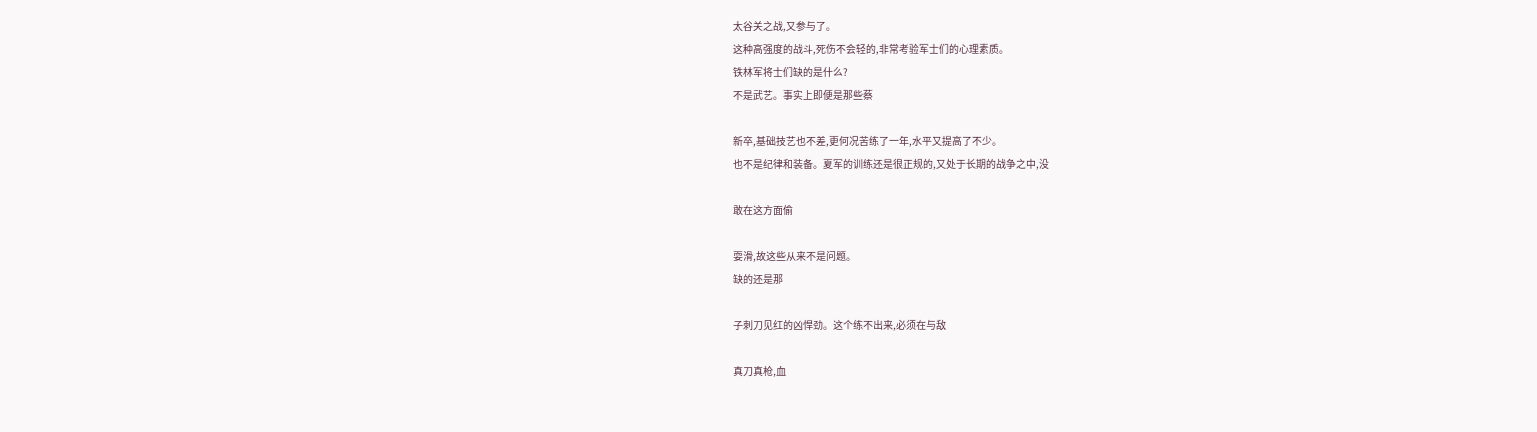太谷关之战,又参与了。
这种高强度的战斗,死伤不会轻的,非常考验军士们的心理素质。
铁林军将士们缺的是什么?
不是武艺。事实上即便是那些蔡

新卒,基础技艺也不差,更何况苦练了一年,水平又提高了不少。
也不是纪律和装备。夏军的训练还是很正规的,又处于长期的战争之中,没

敢在这方面偷

耍滑,故这些从来不是问题。
缺的还是那

子刺刀见红的凶悍劲。这个练不出来,必须在与敌

真刀真枪,血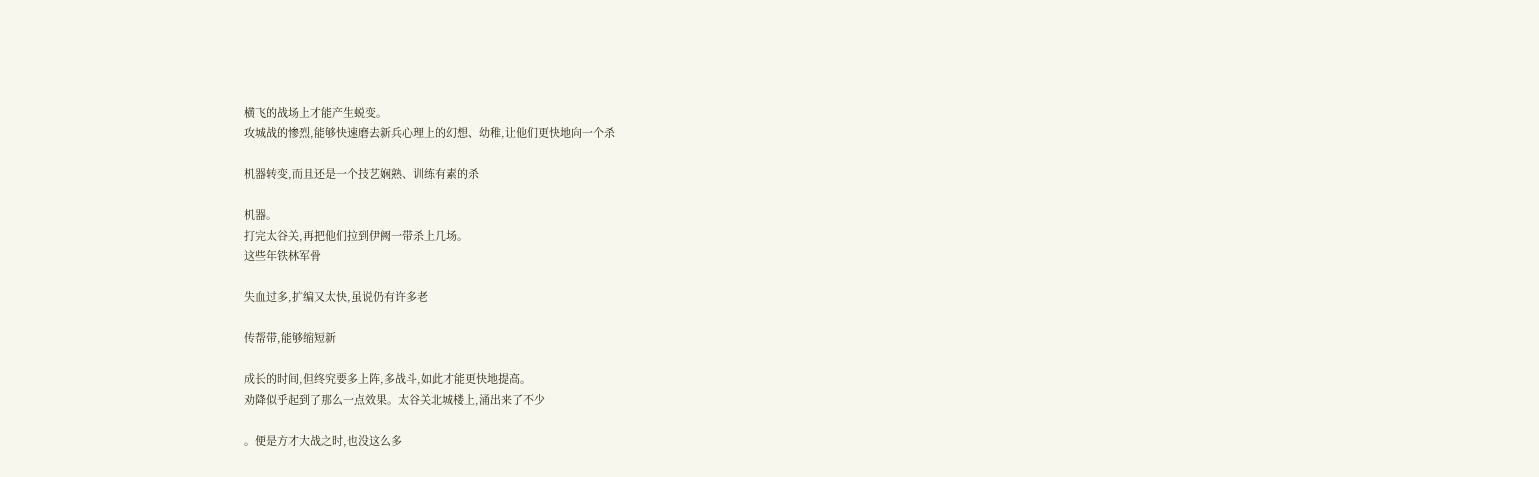横飞的战场上才能产生蜕变。
攻城战的惨烈,能够快速磨去新兵心理上的幻想、幼稚,让他们更快地向一个杀

机器转变,而且还是一个技艺娴熟、训练有素的杀

机器。
打完太谷关,再把他们拉到伊阙一带杀上几场。
这些年铁林军骨

失血过多,扩编又太快,虽说仍有许多老

传帮带,能够缩短新

成长的时间,但终究要多上阵,多战斗,如此才能更快地提高。
劝降似乎起到了那么一点效果。太谷关北城楼上,涌出来了不少

。便是方才大战之时,也没这么多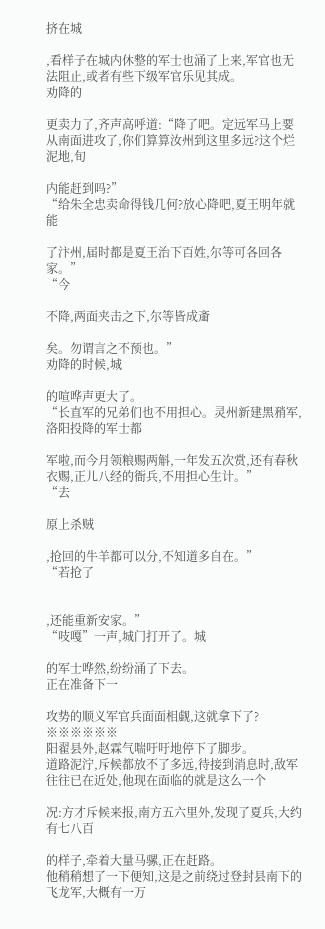挤在城

,看样子在城内休整的军士也涌了上来,军官也无法阻止,或者有些下级军官乐见其成。
劝降的

更卖力了,齐声高呼道:“降了吧。定远军马上要从南面进攻了,你们算算汝州到这里多远?这个烂泥地,旬

内能赶到吗?”
“给朱全忠卖命得钱几何?放心降吧,夏王明年就能

了汴州,届时都是夏王治下百姓,尔等可各回各家。”
“今

不降,两面夹击之下,尔等皆成齑

矣。勿谓言之不预也。”
劝降的时候,城

的喧哗声更大了。
“长直军的兄弟们也不用担心。灵州新建黑矟军,洛阳投降的军士都

军啦,而今月领粮赐两斛,一年发五次赏,还有春秋衣赐,正儿八经的衙兵,不用担心生计。”
“去

原上杀贼

,抢回的牛羊都可以分,不知道多自在。”
“若抢了


,还能重新安家。”
“吱嘎”一声,城门打开了。城

的军士哗然,纷纷涌了下去。
正在准备下一

攻势的顺义军官兵面面相觑,这就拿下了?
※※※※※※
阳翟县外,赵霖气喘吁吁地停下了脚步。
道路泥泞,斥候都放不了多远,待接到消息时,敌军往往已在近处,他现在面临的就是这么一个

况:方才斥候来报,南方五六里外,发现了夏兵,大约有七八百

的样子,牵着大量马骡,正在赶路。
他稍稍想了一下便知,这是之前绕过登封县南下的飞龙军,大概有一万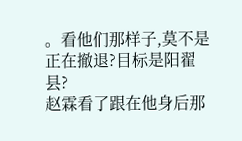。看他们那样子,莫不是正在撤退?目标是阳翟县?
赵霖看了跟在他身后那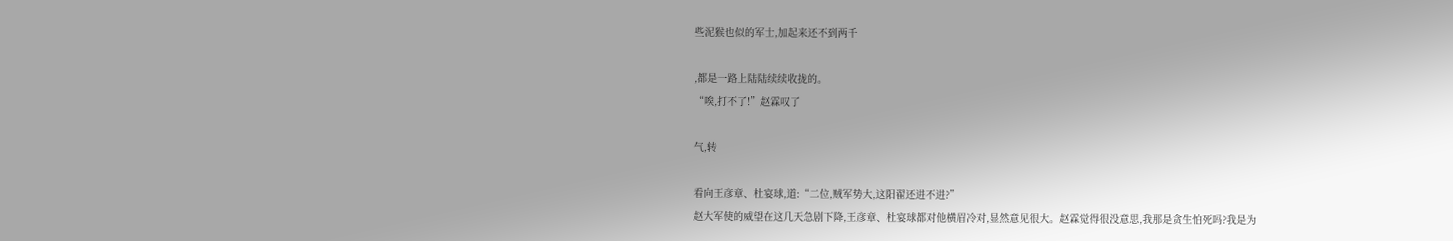些泥猴也似的军士,加起来还不到两千

,都是一路上陆陆续续收拢的。
“唉,打不了!”赵霖叹了

气,转

看向王彦章、杜宴球,道:“二位,贼军势大,这阳翟还进不进?”
赵大军使的威望在这几天急剧下降,王彦章、杜宴球都对他横眉冷对,显然意见很大。赵霖觉得很没意思,我那是贪生怕死吗?我是为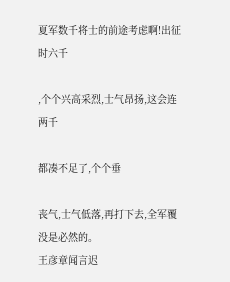夏军数千将士的前途考虑啊!出征时六千

,个个兴高采烈,士气昂扬,这会连两千

都凑不足了,个个垂

丧气,士气低落,再打下去,全军覆没是必然的。
王彦章闻言迟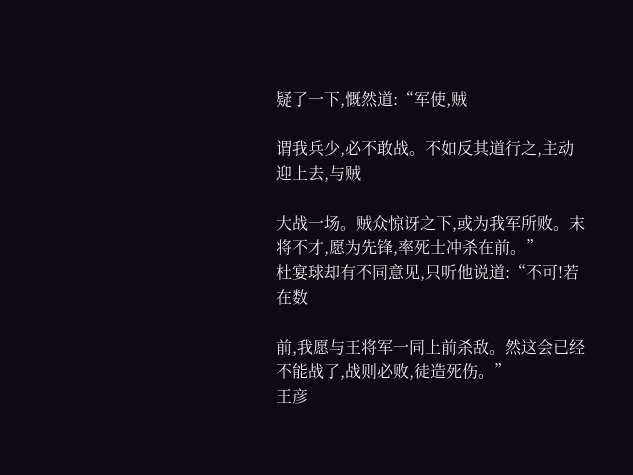疑了一下,慨然道:“军使,贼

谓我兵少,必不敢战。不如反其道行之,主动迎上去,与贼

大战一场。贼众惊讶之下,或为我军所败。末将不才,愿为先锋,率死士冲杀在前。”
杜宴球却有不同意见,只听他说道:“不可!若在数

前,我愿与王将军一同上前杀敌。然这会已经不能战了,战则必败,徒造死伤。”
王彦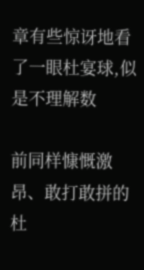章有些惊讶地看了一眼杜宴球,似是不理解数

前同样慷慨激昂、敢打敢拼的杜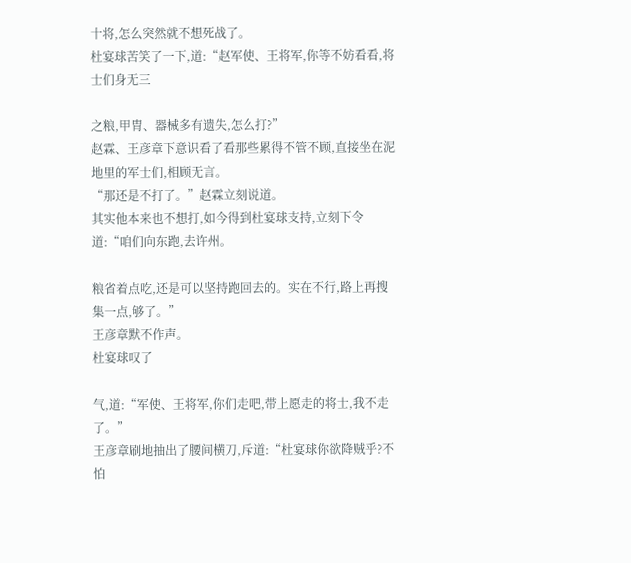十将,怎么突然就不想死战了。
杜宴球苦笑了一下,道:“赵军使、王将军,你等不妨看看,将士们身无三

之粮,甲胄、器械多有遗失,怎么打?”
赵霖、王彦章下意识看了看那些累得不管不顾,直接坐在泥地里的军士们,相顾无言。
“那还是不打了。”赵霖立刻说道。
其实他本来也不想打,如今得到杜宴球支持,立刻下令道:“咱们向东跑,去许州。

粮省着点吃,还是可以坚持跑回去的。实在不行,路上再搜集一点,够了。”
王彦章默不作声。
杜宴球叹了

气,道:“军使、王将军,你们走吧,带上愿走的将士,我不走了。”
王彦章刷地抽出了腰间横刀,斥道:“杜宴球你欲降贼乎?不怕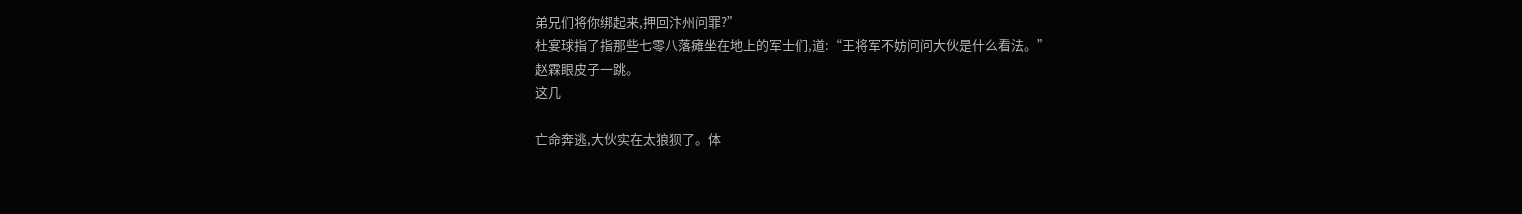弟兄们将你绑起来,押回汴州问罪?”
杜宴球指了指那些七零八落瘫坐在地上的军士们,道:“王将军不妨问问大伙是什么看法。”
赵霖眼皮子一跳。
这几

亡命奔逃,大伙实在太狼狈了。体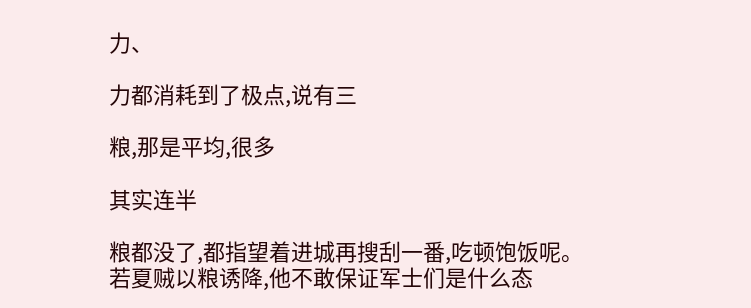力、

力都消耗到了极点,说有三

粮,那是平均,很多

其实连半

粮都没了,都指望着进城再搜刮一番,吃顿饱饭呢。
若夏贼以粮诱降,他不敢保证军士们是什么态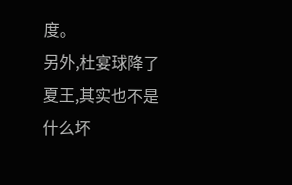度。
另外,杜宴球降了夏王,其实也不是什么坏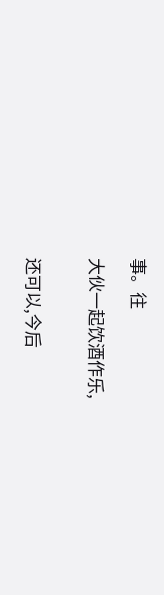事。往

大伙一起饮酒作乐,


还可以,今后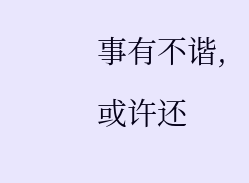事有不谐,或许还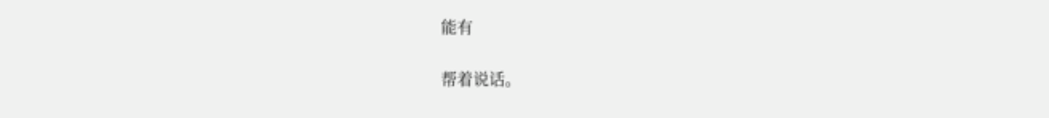能有

帮着说话。